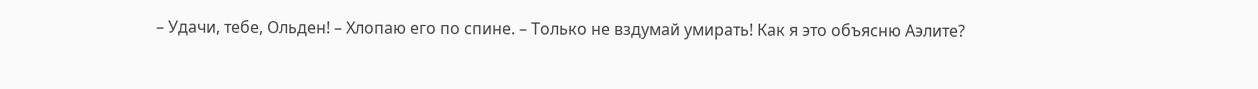– Удачи, тебе, Ольден! – Хлопаю его по спине. – Только не вздумай умирать! Как я это объясню Аэлите?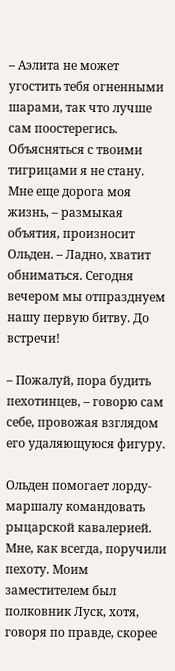– Аэлита не может угостить тебя огненными шарами, так что лучше сам поостерегись. Объясняться с твоими тигрицами я не стану. Мне еще дорога моя жизнь, – размыкая объятия, произносит Ольден. – Ладно, хватит обниматься. Сегодня вечером мы отпразднуем нашу первую битву. До встречи!

– Пожалуй, пора будить пехотинцев, – говорю сам себе, провожая взглядом его удаляющуюся фигуру.

Ольден помогает лорду-маршалу командовать рыцарской кавалерией. Мне, как всегда, поручили пехоту. Моим заместителем был полковник Луск, хотя, говоря по правде, скорее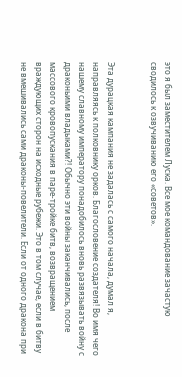это я был заместителем Луска. Все мое командование зачастую сводилось к озвучиванию его «советов».


Эта дурацкая кампания не задалась с самого начала, думал я, направляясь к полковнику орков. Благословение создателя! Во имя чего нашему славному императору понадобилось вновь развязывать войну с драконьими владыками?! Обычно эти войны заканчивались, после массового кровопускания в паре-тройке битв, возвращением враждующих сторон на исходные рубежи. Это в том случае, если в битву не вмешивались сами драконы-повелители. Если от одного дракона при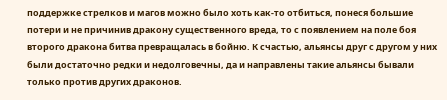поддержке стрелков и магов можно было хоть как-то отбиться, понеся большие потери и не причинив дракону существенного вреда, то с появлением на поле боя второго дракона битва превращалась в бойню. К счастью, альянсы друг с другом у них были достаточно редки и недолговечны, да и направлены такие альянсы бывали только против других драконов.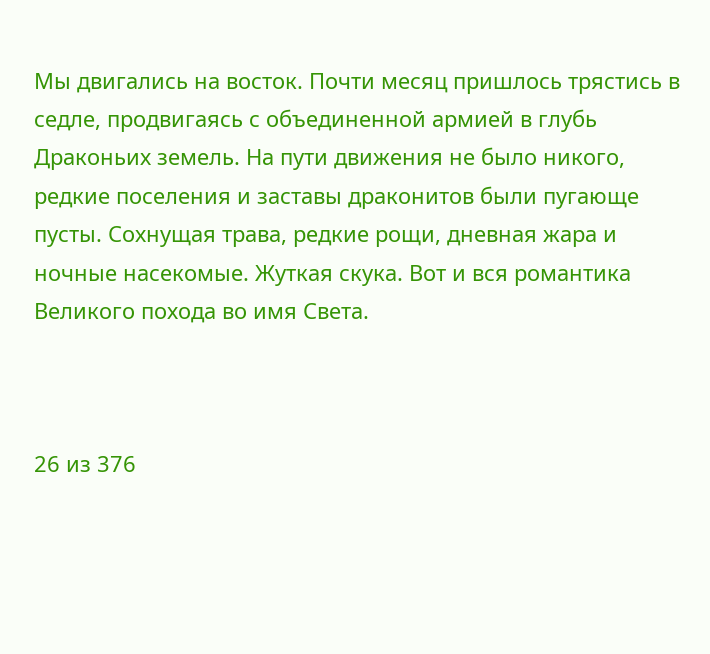Мы двигались на восток. Почти месяц пришлось трястись в седле, продвигаясь с объединенной армией в глубь Драконьих земель. На пути движения не было никого, редкие поселения и заставы драконитов были пугающе пусты. Сохнущая трава, редкие рощи, дневная жара и ночные насекомые. Жуткая скука. Вот и вся романтика Великого похода во имя Света.



26 из 376